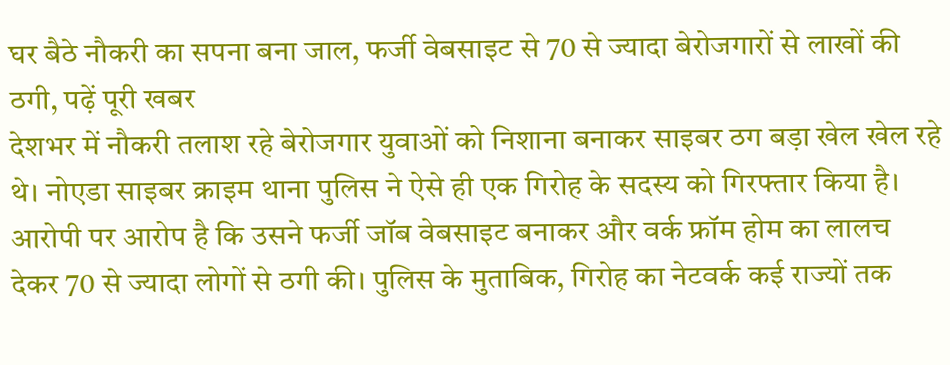घर बैठे नौकरी का सपना बना जाल, फर्जी वेबसाइट से 70 से ज्यादा बेरोजगारों से लाखों की ठगी, पढ़ें पूरी खबर
देशभर में नौकरी तलाश रहे बेरोजगार युवाओं को निशाना बनाकर साइबर ठग बड़ा खेल खेल रहे थे। नोएडा साइबर क्राइम थाना पुलिस ने ऐसे ही एक गिरोह के सदस्य को गिरफ्तार किया है। आरोपी पर आरोप है कि उसने फर्जी जॉब वेबसाइट बनाकर और वर्क फ्रॉम होम का लालच देकर 70 से ज्यादा लोगों से ठगी की। पुलिस के मुताबिक, गिरोह का नेटवर्क कई राज्यों तक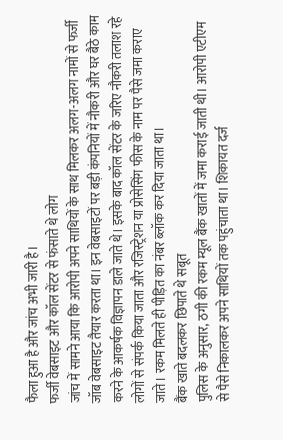फैला हुआ है और जांच अभी जारी है।
फर्जी वेबसाइट और कॉल सेंटर से फंसाते थे लोग
जांच में सामने आया कि आरोपी अपने साथियों के साथ मिलकर अलग-अलग नामों से फर्जी जॉब वेबसाइट तैयार करता था। इन वेबसाइटों पर बड़ी कंपनियों में नौकरी और घर बैठे काम करने के आकर्षक विज्ञापन डाले जाते थे। इसके बाद कॉल सेंटर के जरिए नौकरी तलाश रहे लोगों से संपर्क किया जाता और रजिस्ट्रेशन या प्रोसेसिंग फीस के नाम पर पैसे जमा कराए जाते। रकम मिलते ही पीड़ित का नंबर ब्लॉक कर दिया जाता था।
बैंक खाते बदलकर छिपाते थे सबूत
पुलिस के अनुसार, ठगी की रकम म्यूल बैंक खातों में जमा कराई जाती थी। आरोपी एटीएम से पैसे निकालकर अपने साथियों तक पहुंचाता था। शिकायत दर्ज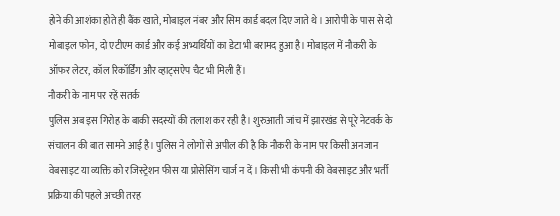होने की आशंका होते ही बैंक खाते, मोबाइल नंबर और सिम कार्ड बदल दिए जाते थे। आरोपी के पास से दो मोबाइल फोन, दो एटीएम कार्ड और कई अभ्यर्थियों का डेटा भी बरामद हुआ है। मोबाइल में नौकरी के ऑफर लेटर, कॉल रिकॉर्डिंग और व्हाट्सऐप चैट भी मिली हैं।
नौकरी के नाम पर रहें सतर्क
पुलिस अब इस गिरोह के बाकी सदस्यों की तलाश कर रही है। शुरुआती जांच में झारखंड से पूरे नेटवर्क के संचालन की बात सामने आई है। पुलिस ने लोगों से अपील की है कि नौकरी के नाम पर किसी अनजान वेबसाइट या व्यक्ति को रजिस्ट्रेशन फीस या प्रोसेसिंग चार्ज न दें। किसी भी कंपनी की वेबसाइट और भर्ती प्रक्रिया की पहले अच्छी तरह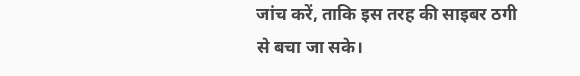जांच करें, ताकि इस तरह की साइबर ठगी से बचा जा सके।